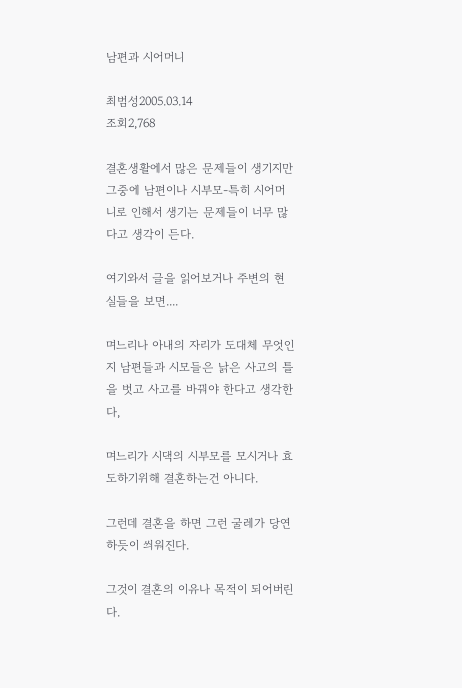남편과 시어머니

최범성2005.03.14
조회2,768

결혼생활에서 많은 문제들이 생기지만 그중에 남편이나 시부모-특히 시어머니로 인해서 생기는 문제들이 너무 많다고 생각이 든다.

여기와서 글을 읽어보거나 주변의 현실들을 보면....

며느리나 아내의 자리가 도대체 무엇인지 남편들과 시모들은 낡은 사고의 틀을 벗고 사고를 바꿔야 한다고 생각한다,

며느리가 시댁의 시부모를 모시거나 효도하기위해 결혼하는건 아니다.

그런데 결혼을 하면 그런 굴레가 당연하듯이 씌워진다.

그것이 결혼의 이유나 목적이 되어버린다.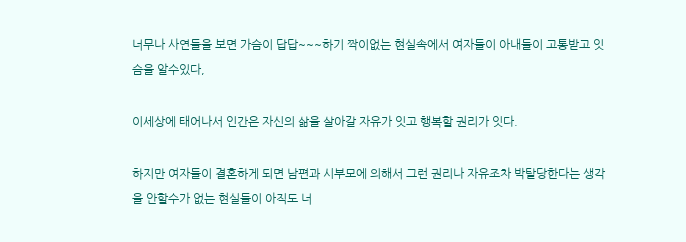너무나 사연들을 보면 가슴이 답답~~~하기 짝이없는 현실속에서 여자들이 아내들이 고통받고 잇슴을 알수있다,

이세상에 태어나서 인간은 자신의 삶을 살아갈 자유가 잇고 행복할 권리가 잇다.

하지만 여자들이 결혼하게 되면 남편과 시부모에 의해서 그런 권리나 자유조차 박탈당한다는 생각을 안할수가 없는 현실들이 아직도 너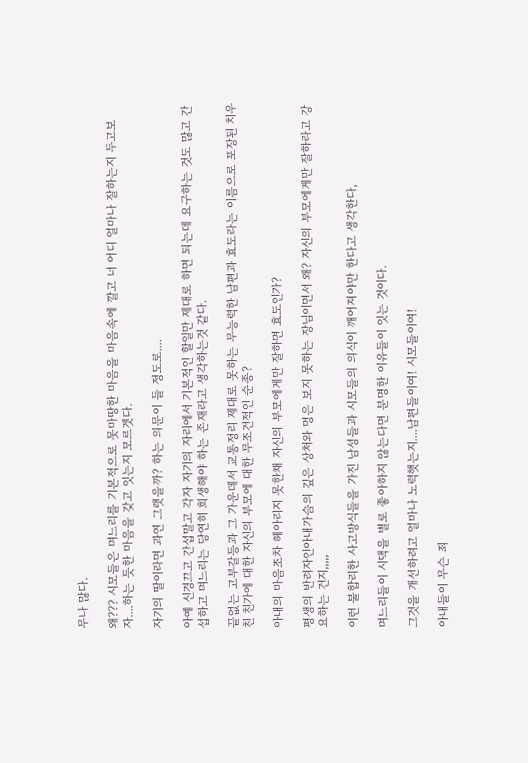무나 많다.

왜??? 시모들은 며느리를 기본적으로 못마땅한 마음을 마음속에 깔고 너 어디 얼마나 잘하는지 두고보자....하는 듯한 마음을 갖고 잇는지 모르겟다.

자기의 딸이라면 과연 그랫을까? 하는 의문이 들 정도로....

아예 신경끄고 간섭말고 각자 자기의 자리에서 기본적인 할일만 제대로 하면 되는데 요구하는 것도 많고 간섭하고 며느리는 당연히 희생해야 하는 존재라고 생각하는것 같다.

끝없는 고부갈등과 그 가운데서 교통정리 제대로 못하는 무능력한 남편과 효도라는 이름으로 포장된 치우친 친가에 대한 자신의 부모에 대한 무조건적인 순종?

아내의 마음조차 헤아리지 못한채 자신의 부모에게만 잘하면 효도인가?

평생의 반려자인아내가슴의 깊은 상처와 멍은 보지 못하는 장님이면서 왜? 자신의 부모에게만 잘하라고 강요하는 건지,,,,,

이런 불합리한 사고방식들을 가진 남성들과 시모들의 의식이 깨어져야만 한다고 생각한다,

며느리들이 시댁을 별로 좋아하지 않는다면 분명한 이유들이 잇는 것이다.

그것을 개선하려고 얼마나 노력햇는지....남편들이여! 시모들이여!

아내들이 무슨 죄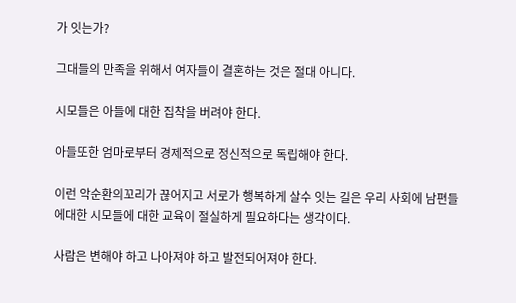가 잇는가?

그대들의 만족을 위해서 여자들이 결혼하는 것은 절대 아니다.

시모들은 아들에 대한 집착을 버려야 한다.

아들또한 엄마로부터 경제적으로 정신적으로 독립해야 한다.

이런 악순환의꼬리가 끊어지고 서로가 행복하게 살수 잇는 길은 우리 사회에 남편들에대한 시모들에 대한 교육이 절실하게 필요하다는 생각이다.

사람은 변해야 하고 나아져야 하고 발전되어져야 한다.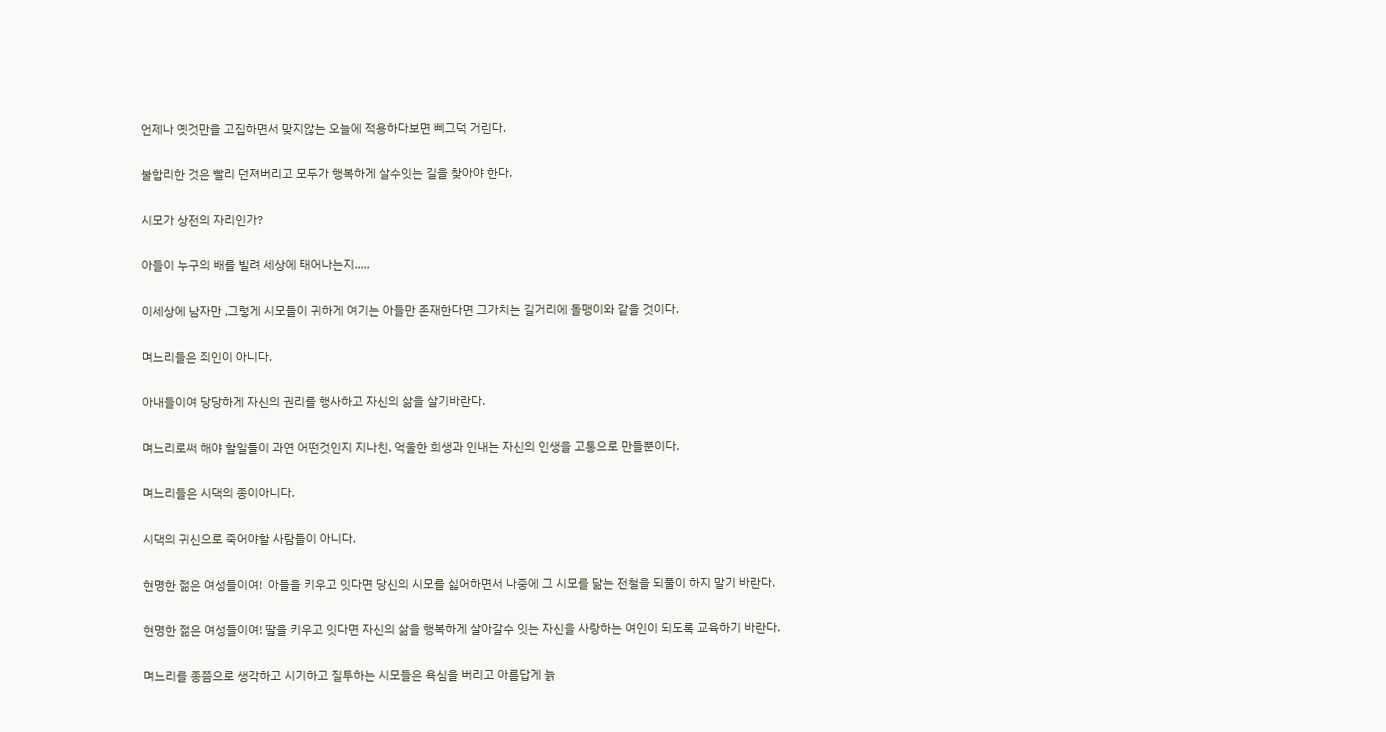언제나 옛것만을 고집하면서 맞지않는 오늘에 적용하다보면 삐그덕 거린다.

불합리한 것은 빨리 던져버리고 모두가 행복하게 살수잇는 길을 찾아야 한다.

시모가 상전의 자리인가?

아들이 누구의 배를 빌려 세상에 태어나는지.....

이세상에 남자만 ,그렇게 시모들이 귀하게 여기는 아들만 존재한다면 그가치는 길거리에 돌맹이와 같을 것이다.

며느리들은 죄인이 아니다.

아내들이여 당당하게 자신의 권리를 행사하고 자신의 삶을 살기바란다.

며느리로써 해야 할일들이 과연 어떤것인지 지나친, 억울한 희생과 인내는 자신의 인생을 고통으로 만들뿐이다.

며느리들은 시댁의 종이아니다.

시댁의 귀신으로 죽어야할 사람들이 아니다.

현명한 젊은 여성들이여!  아들을 키우고 잇다면 당신의 시모를 싫어하면서 나중에 그 시모를 닮는 전철을 되풀이 하지 말기 바란다.

현명한 젊은 여성들이여! 딸을 키우고 잇다면 자신의 삶을 행복하게 살아갈수 잇는 자신을 사랑하는 여인이 되도록 교육하기 바란다.

며느리를 종쯤으로 생각하고 시기하고 질투하는 시모들은 욕심을 버리고 아름답게 늙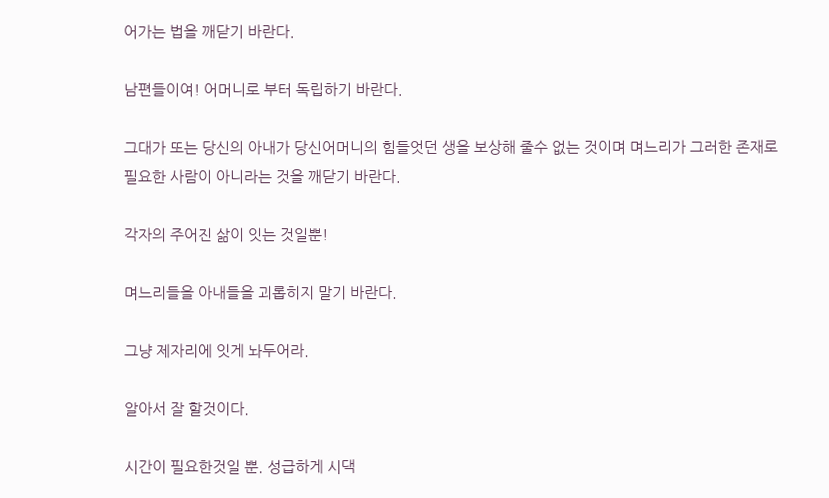어가는 법을 깨닫기 바란다.

남편들이여! 어머니로 부터 독립하기 바란다.

그대가 또는 당신의 아내가 당신어머니의 힘들엇던 생을 보상해 줄수 없는 것이며 며느리가 그러한 존재로 필요한 사람이 아니라는 것을 깨닫기 바란다.

각자의 주어진 삶이 잇는 것일뿐!

며느리들을 아내들을 괴롭히지 말기 바란다.

그냥 제자리에 잇게 놔두어라.

알아서 잘 할것이다.

시간이 필요한것일 뿐. 성급하게 시댁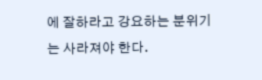에 잘하라고 강요하는 분위기는 사라져야 한다.